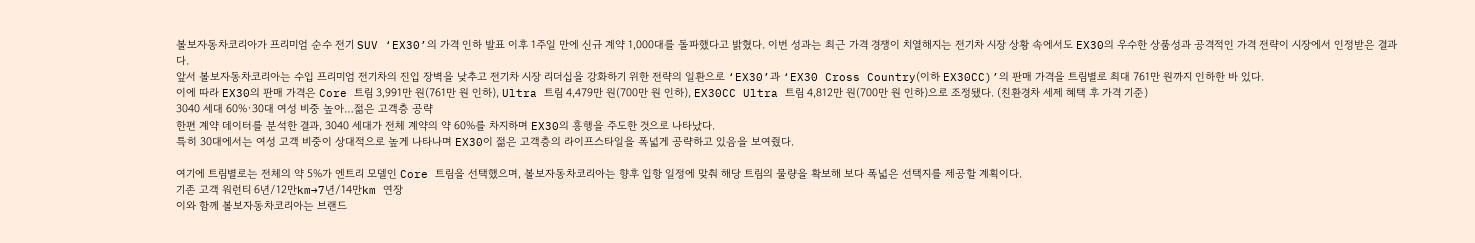볼보자동차코리아가 프리미엄 순수 전기 SUV ‘EX30’의 가격 인하 발표 이후 1주일 만에 신규 계약 1,000대를 돌파했다고 밝혔다. 이번 성과는 최근 가격 경쟁이 치열해지는 전기차 시장 상황 속에서도 EX30의 우수한 상품성과 공격적인 가격 전략이 시장에서 인정받은 결과다.
앞서 볼보자동차코리아는 수입 프리미엄 전기차의 진입 장벽을 낮추고 전기차 시장 리더십을 강화하기 위한 전략의 일환으로 ‘EX30’과 ‘EX30 Cross Country(이하 EX30CC)’의 판매 가격을 트림별로 최대 761만 원까지 인하한 바 있다.
이에 따라 EX30의 판매 가격은 Core 트림 3,991만 원(761만 원 인하), Ultra 트림 4,479만 원(700만 원 인하), EX30CC Ultra 트림 4,812만 원(700만 원 인하)으로 조정됐다. (친환경차 세제 혜택 후 가격 기준)
3040 세대 60%·30대 여성 비중 높아…젊은 고객층 공략
한편 계약 데이터를 분석한 결과, 3040 세대가 전체 계약의 약 60%를 차지하며 EX30의 흥행을 주도한 것으로 나타났다.
특히 30대에서는 여성 고객 비중이 상대적으로 높게 나타나며 EX30이 젊은 고객층의 라이프스타일을 폭넓게 공략하고 있음을 보여줬다.

여기에 트림별로는 전체의 약 5%가 엔트리 모델인 Core 트림을 선택했으며, 볼보자동차코리아는 향후 입항 일정에 맞춰 해당 트림의 물량을 확보해 보다 폭넓은 선택지를 제공할 계획이다.
기존 고객 워런티 6년/12만km→7년/14만km 연장
이와 함께 볼보자동차코리아는 브랜드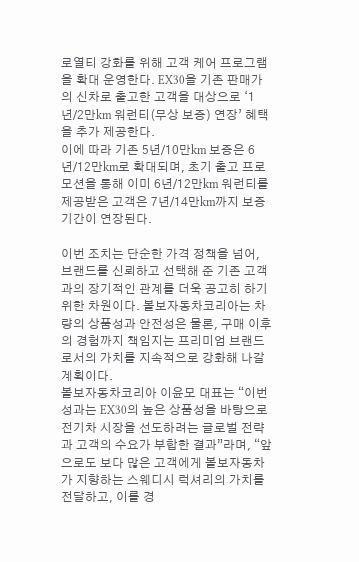로열티 강화를 위해 고객 케어 프로그램을 확대 운영한다. EX30을 기존 판매가의 신차로 출고한 고객을 대상으로 ‘1년/2만km 워런티(무상 보증) 연장’ 혜택을 추가 제공한다.
이에 따라 기존 5년/10만km 보증은 6년/12만km로 확대되며, 초기 출고 프로모션을 통해 이미 6년/12만km 워런티를 제공받은 고객은 7년/14만km까지 보증 기간이 연장된다.

이번 조치는 단순한 가격 정책을 넘어, 브랜드를 신뢰하고 선택해 준 기존 고객과의 장기적인 관계를 더욱 공고히 하기 위한 차원이다. 볼보자동차코리아는 차량의 상품성과 안전성은 물론, 구매 이후의 경험까지 책임지는 프리미엄 브랜드로서의 가치를 지속적으로 강화해 나갈 계획이다.
볼보자동차코리아 이윤모 대표는 “이번 성과는 EX30의 높은 상품성을 바탕으로 전기차 시장을 선도하려는 글로벌 전략과 고객의 수요가 부합한 결과”라며, “앞으로도 보다 많은 고객에게 볼보자동차가 지향하는 스웨디시 럭셔리의 가치를 전달하고, 이를 경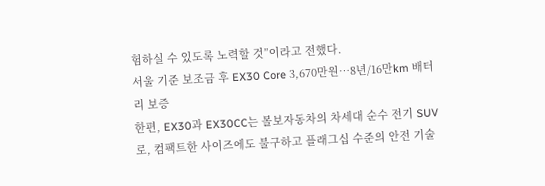험하실 수 있도록 노력할 것”이라고 전했다.
서울 기준 보조금 후 EX30 Core 3,670만원…8년/16만km 배터리 보증
한편, EX30과 EX30CC는 볼보자동차의 차세대 순수 전기 SUV로, 컴팩트한 사이즈에도 불구하고 플래그십 수준의 안전 기술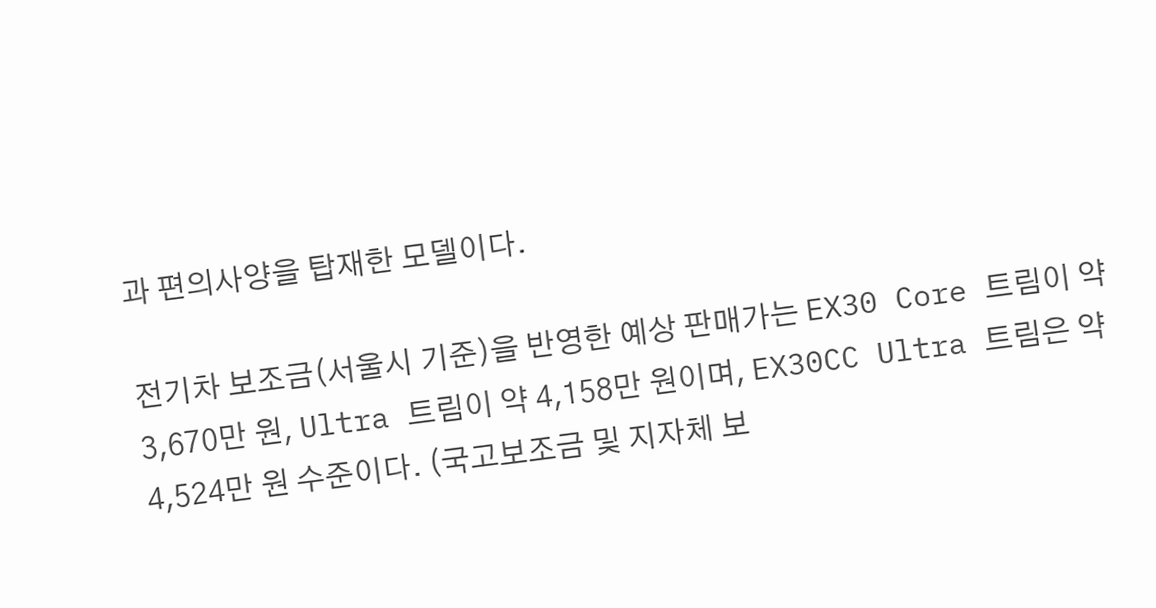과 편의사양을 탑재한 모델이다.

전기차 보조금(서울시 기준)을 반영한 예상 판매가는 EX30 Core 트림이 약 3,670만 원, Ultra 트림이 약 4,158만 원이며, EX30CC Ultra 트림은 약 4,524만 원 수준이다. (국고보조금 및 지자체 보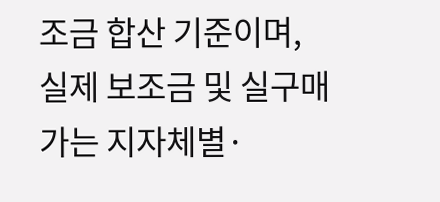조금 합산 기준이며, 실제 보조금 및 실구매가는 지자체별·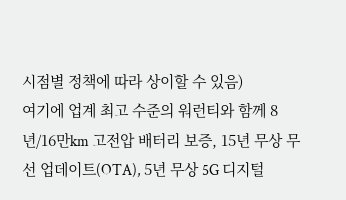시점별 정책에 따라 상이할 수 있음)
여기에 업계 최고 수준의 워런티와 함께 8년/16만km 고전압 배터리 보증, 15년 무상 무선 업데이트(OTA), 5년 무상 5G 디지털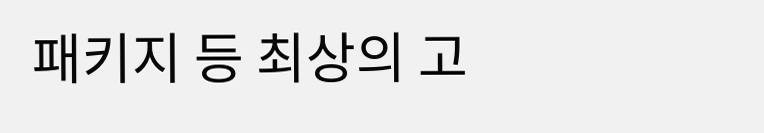패키지 등 최상의 고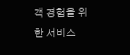객 경험을 위한 서비스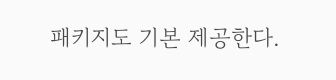패키지도 기본 제공한다.